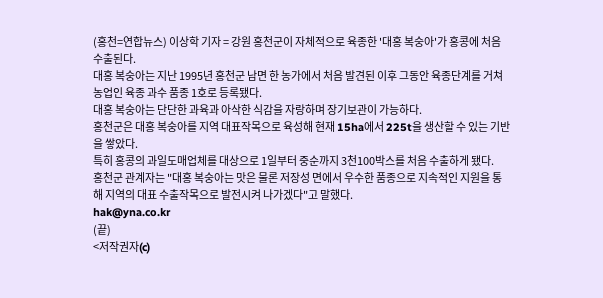(홍천=연합뉴스) 이상학 기자 = 강원 홍천군이 자체적으로 육종한 '대홍 복숭아'가 홍콩에 처음 수출된다.
대홍 복숭아는 지난 1995년 홍천군 남면 한 농가에서 처음 발견된 이후 그동안 육종단계를 거쳐 농업인 육종 과수 품종 1호로 등록됐다.
대홍 복숭아는 단단한 과육과 아삭한 식감을 자랑하며 장기보관이 가능하다.
홍천군은 대홍 복숭아를 지역 대표작목으로 육성해 현재 15ha에서 225t을 생산할 수 있는 기반을 쌓았다.
특히 홍콩의 과일도매업체를 대상으로 1일부터 중순까지 3천100박스를 처음 수출하게 됐다.
홍천군 관계자는 "대홍 복숭아는 맛은 물론 저장성 면에서 우수한 품종으로 지속적인 지원을 통해 지역의 대표 수출작목으로 발전시켜 나가겠다"고 말했다.
hak@yna.co.kr
(끝)
<저작권자(c)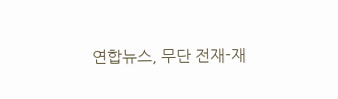연합뉴스, 무단 전재-재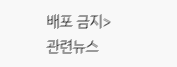배포 금지>
관련뉴스